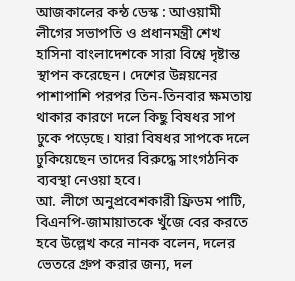আজকালের কন্ঠ ডেস্ক : আওয়ামী লীগের সভাপতি ও প্রধানমন্ত্রী শেখ হাসিনা বাংলাদেশকে সারা বিশ্বে দৃষ্টান্ত স্থাপন করেছেন। দেশের উন্নয়নের পাশাপাশি পরপর তিন-তিনবার ক্ষমতায় থাকার কারণে দলে কিছু বিষধর সাপ ঢুকে পড়েছে। যারা বিষধর সাপকে দলে ঢুকিয়েছেন তাদের বিরুদ্ধে সাংগঠনিক ব্যবস্থা নেওয়া হবে।
আ. লীগে অনুপ্রবেশকারী ফ্রিডম পাটি, বিএনপি-জামায়াতকে খুঁজে বের করতে হবে উল্লেখ করে নানক বলেন, দলের ভেতরে গ্রুপ করার জন্য, দল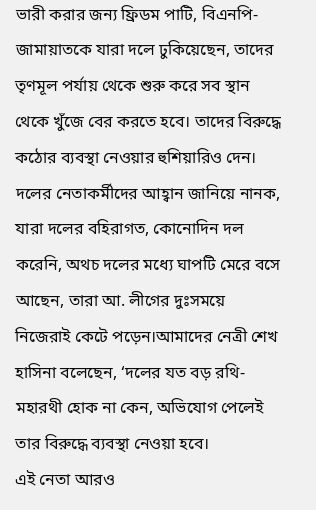ভারী করার জন্য ফ্রিডম পাটি, বিএনপি-জামায়াতকে যারা দলে ঢুকিয়েছেন, তাদের তৃণমূল পর্যায় থেকে শুরু করে সব স্থান থেকে খুঁজে বের করতে হবে। তাদের বিরুদ্ধে কঠোর ব্যবস্থা নেওয়ার হুশিয়ারিও দেন।
দলের নেতাকর্মীদের আহ্বান জানিয়ে নানক, যারা দলের বহিরাগত, কোনোদিন দল করেনি, অথচ দলের মধ্যে ঘাপটি মেরে বসে আছেন, তারা আ. লীগের দুঃসময়ে নিজেরাই কেটে পড়েন।আমাদের নেত্রী শেখ হাসিনা বলেছেন, ‘দলের যত বড় রথি-মহারথী হোক না কেন, অভিযোগ পেলেই তার বিরুদ্ধে ব্যবস্থা নেওয়া হবে।
এই নেতা আরও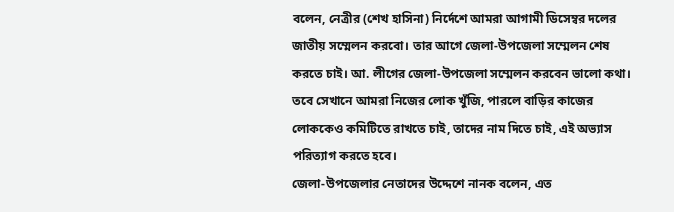বলেন, নেত্রীর (শেখ হাসিনা) নির্দেশে আমরা আগামী ডিসেম্বর দলের জাতীয় সম্মেলন করবো। তার আগে জেলা-উপজেলা সম্মেলন শেষ করতে চাই। আ. লীগের জেলা-উপজেলা সম্মেলন করবেন ভালো কথা। তবে সেখানে আমরা নিজের লোক খুঁজি, পারলে বাড়ির কাজের লোককেও কমিটিতে রাখতে চাই, তাদের নাম দিতে চাই, এই অভ্যাস পরিত্যাগ করতে হবে।
জেলা-উপজেলার নেতাদের উদ্দেশে নানক বলেন, এত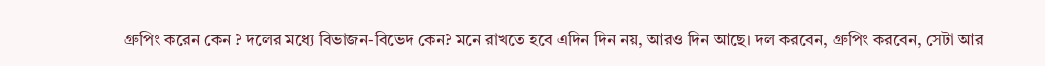গ্রুপিং করেন কেন ? দলের মধ্যে বিভাজন-বিভেদ কেন? মনে রাখতে হবে এদিন দিন নয়, আরও দিন আছে। দল করবেন, গ্রুপিং করবেন, সেটা আর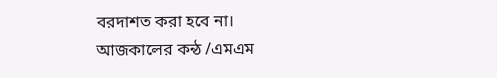বরদাশত করা হবে না।
আজকালের কন্ঠ /এমএম